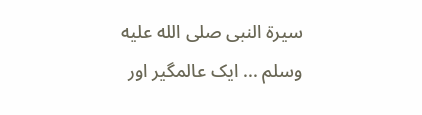سیرۃ النبی صلى الله عليه وسلم ... ایک عالمگیر اور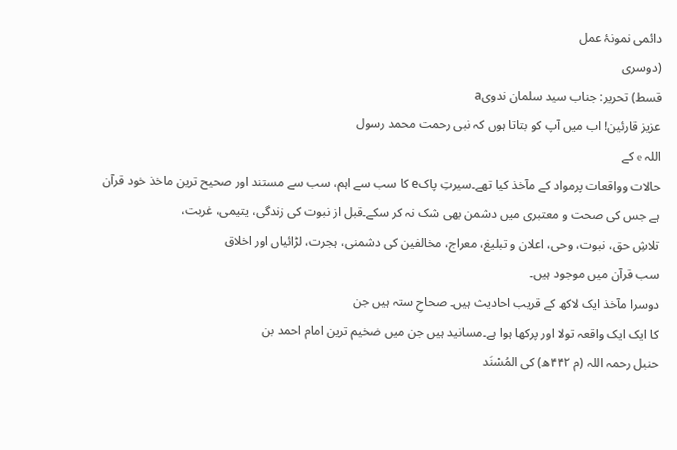دائمی نمونۂ عمل
(دوسری
قسط) تحریر: جناب سید سلمان ندویa
عزیز قارئین! اب میں آپ کو بتاتا ہوں کہ نبی رحمت محمد رسول
اللہ e کے
حالات وواقعات پرمواد کے مآخذ کیا تھے۔سیرتِ پاکe کا سب سے اہم، سب سے مستند اور صحیح ترین ماخذ خود قرآن
ہے جس کی صحت و معتبری میں دشمن بھی شک نہ کر سکے۔قبل از نبوت کی زندگی، یتیمی، غربت،
تلاشِ حق، نبوت، وحی، اعلان و تبلیغ، معراج، مخالفین کی دشمنی، ہجرت، لڑائیاں اور اخلاق
سب قرآن میں موجود ہیں۔
دوسرا مآخذ ایک لاکھ کے قریب احادیث ہیں۔ صحاحِ ستہ ہیں جن
کا ایک ایک واقعہ تولا اور پرکھا ہوا ہے۔مسانید ہیں جن میں ضخیم ترین امام احمد بن
حنبل رحمہ اللہ (م ۴۴۲ھ) کی المُسْنَد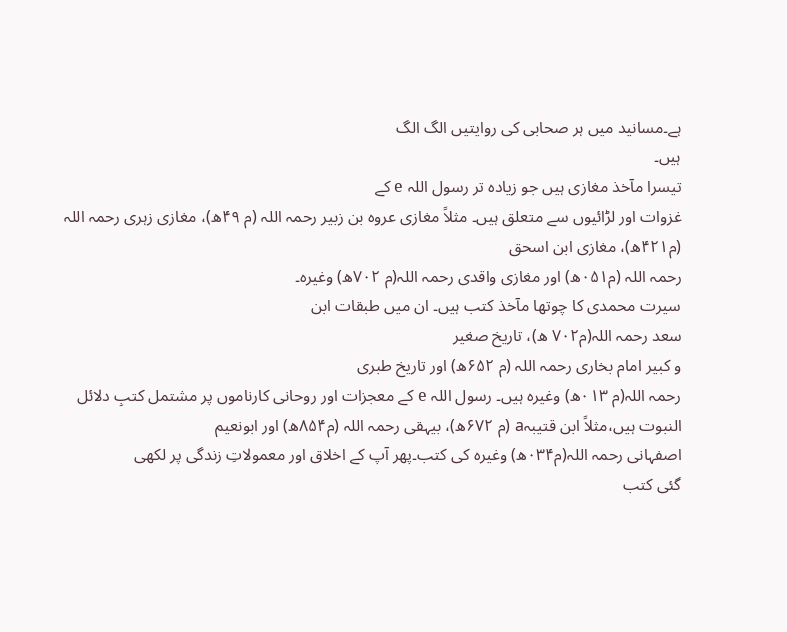ہے۔مسانید میں ہر صحابی کی روایتیں الگ الگ
ہیں۔
تیسرا مآخذ مغازی ہیں جو زیادہ تر رسول اللہ e کے
غزوات اور لڑائیوں سے متعلق ہیں۔ مثلاً مغازی عروہ بن زبیر رحمہ اللہ (م ۴۹ھ)، مغازی زہری رحمہ اللہ (م۴۲۱ھ)، مغازی ابن اسحق
رحمہ اللہ (م۰۵۱ھ) اور مغازی واقدی رحمہ اللہ(م ۷۰۲ھ) وغیرہ۔
سیرت محمدی کا چوتھا مآخذ کتب ہیں۔ ان میں طبقات ابن
سعد رحمہ اللہ(م۷۰۲ ھ)، تاریخ صغیر
و کبیر امام بخاری رحمہ اللہ (م ۶۵۲ھ) اور تاریخ طبری
رحمہ اللہ(م ۰۱۳ھ) وغیرہ ہیں۔ رسول اللہ e کے معجزات اور روحانی کارناموں پر مشتمل کتبِ دلائل
النبوت ہیں،مثلاً ابن قتیبہa (م ۶۷۲ھ)، بیہقی رحمہ اللہ (م۸۵۴ھ) اور ابونعیم
اصفہانی رحمہ اللہ(م۰۳۴ھ) وغیرہ کی کتب۔پھر آپ کے اخلاق اور معمولاتِ زندگی پر لکھی
گئی کتب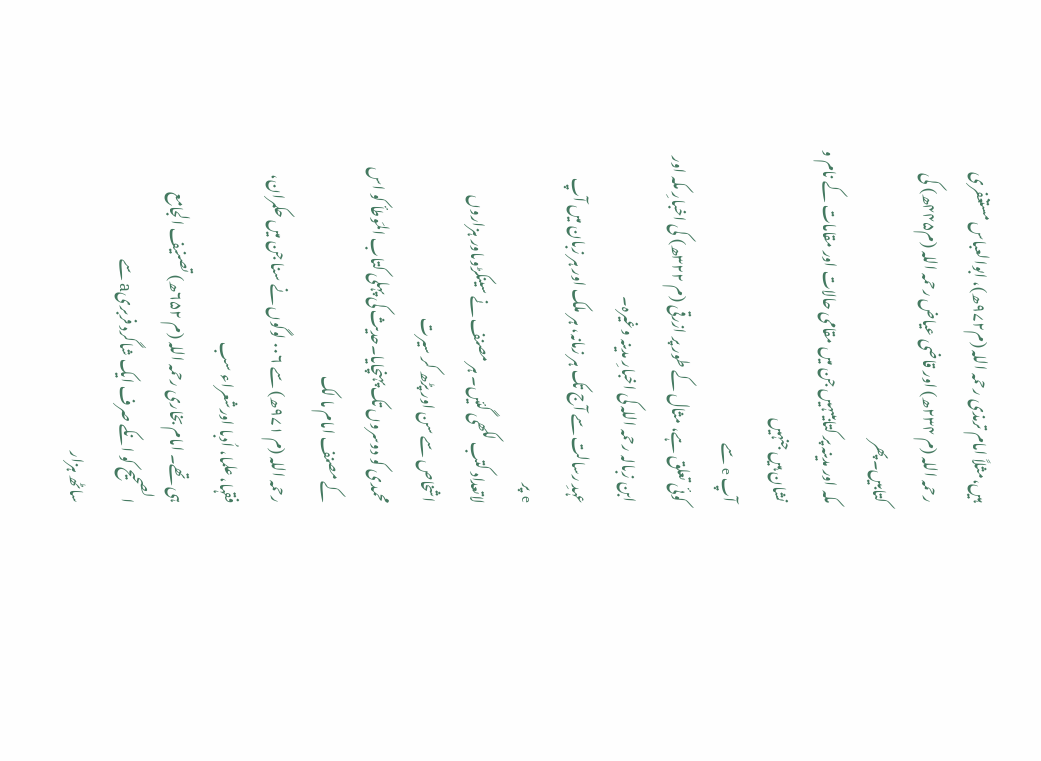ہیں،مثلاً امام ترمذی رحمہ اللہ (م۹۷۲ھ)، ابوالعباس مستغفری رحمہ اللہ (م ۲۳۴ھ) اور قاضی عیاض رحمہ اللہ (م۴۴۵ھ) کی کتابیں۔پھر
مکہ اور مدینہ پر کتابیںہیں جن میں مقامی حالات اور مقامات کے نام و نشان ہیں جنہیں
آپ e سے
کوئی تعلق ہے، مثال کے طور پر ازرقی (م ۳۲۲ھ) کی اخبارِ مکہ اور ابن زبالہ رحمہ اللہ کی اخبارِ مدینہ وغیرہ۔
عہدِ رسالت سے آج تک ہر زمانہ، ہر ملک اور ہر زبان میں آپ
e پر
لاتعداد کتب لکھی گئیں۔ ہر مصنف نے سینکڑوںاور ہزاروں اشخاص سے سن اور پڑھ کر سیرت
محمدی کو دوسروں تک پہنچایا۔حدیث کی پہلی کتاب المَوطأ کو اس کے مصنف امام ما لک
رحمہ اللہ (م ۹۷۱ھ) سے ۰۰۶ لوگوں نے سنا جن میں حکمران، فقہا، علما، اُدبا اورشعراء سب
ہی تھے۔ امام بخاری رحمہ اللہ (م ۶۵۲ھ) تصنیف الجامع
الصحیح کو انکے صرف ایک شاگرد فربریa سے
ساٹھ ہزار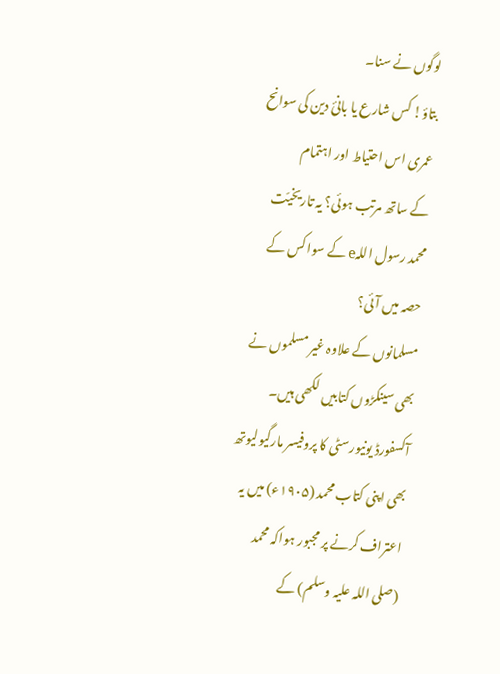لوگوں نے سنا۔
بتاؤ! کس شارع یا بانئ دین کی سوانح عمری اس احتیاط اور اہتمام
کے ساتھ مرتب ہوئی؟ یہ تاریخیّت محمد رسول اللہe کے سوا کس کے حصہ میں آئی؟
مسلمانوں کے علاوہ غیر مسلموں نے بھی سینکڑوں کتابیں لکھی ہیں۔
آکسفورڈ یونیورسٹی کا پروفیسر مارگیولیوتھ بھی اپنی کتاب محمد (۱۹۰۵ء) میں یہ اعتراف کرنے پر مجبور ہواکہ محمد (صلی اللہ علیہ وسلم) کے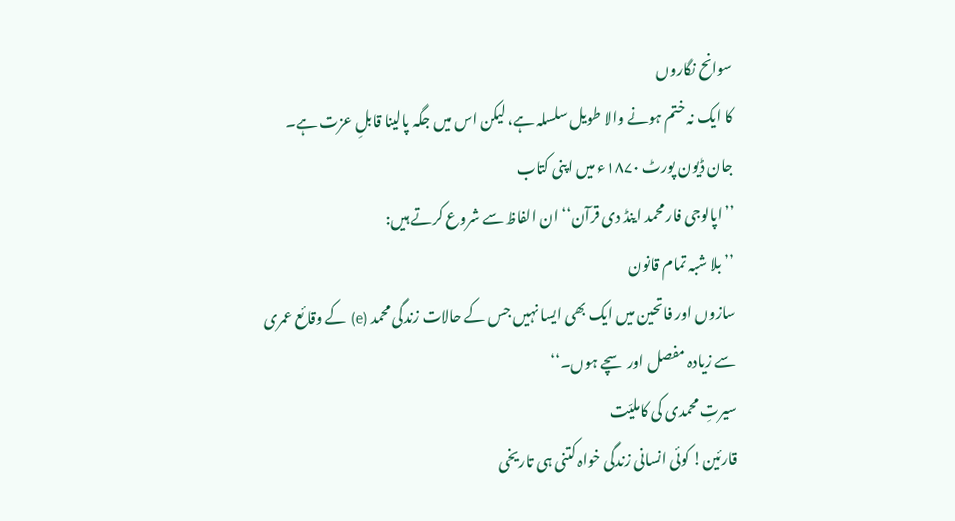سوانح نگاروں
کا ایک نہ ختم ہونے والا طویل سلسلہ ہے، لیکن اس میں جگہ پالینا قابلِ عزت ہے۔
جان ڈیون پورٹ ۱۸۷۰ء میں اپنی کتاب
’’اپالوجی فار محمد اینڈ دی قرآن‘‘ ان الفاظ سے شروع کرتے ہیں:
’’بلا شبہ تمام قانون
سازوں اور فاتحین میں ایک بھی ایسا نہیں جس کے حالات زندگی محمد (e) کے وقائع عمری
سے زیادہ مفصل اور سچے ہوں۔‘‘
سیرتِ محمدی کی کاملیّت
قارئین! کوئی انسانی زندگی خواہ کتنی ہی تاریخی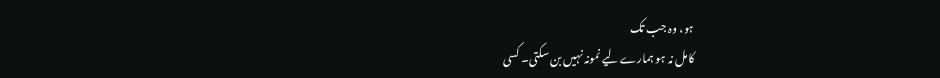ہو، وہ جب تک
کامل نہ ہو ہمارے لیے نمونہ نہیں بن سکتی۔ کسی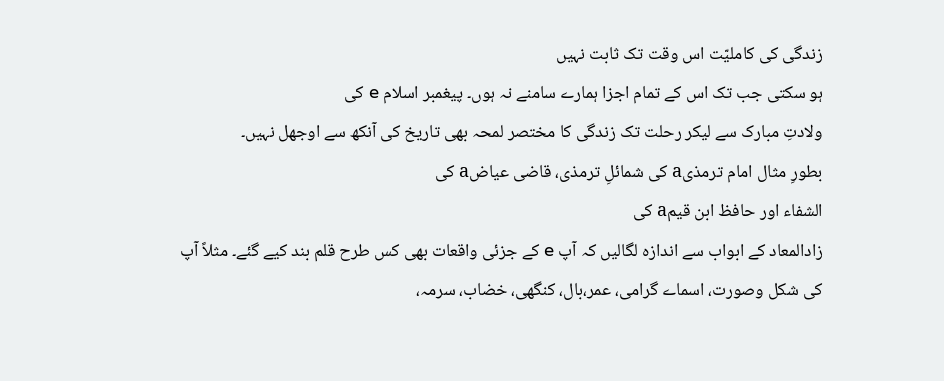زندگی کی کاملیّت اس وقت تک ثابت نہیں
ہو سکتی جب تک اس کے تمام اجزا ہمارے سامنے نہ ہوں۔ پیغمبر اسلام e کی
ولادتِ مبارک سے لیکر رحلت تک زندگی کا مختصر لمحہ بھی تاریخ کی آنکھ سے اوجھل نہیں۔
بطورِ مثال امام ترمذیa کی شمائلِ ترمذی، قاضی عیاضa کی
الشفاء اور حافظ ابن قیمa کی
زادالمعاد کے ابواب سے اندازہ لگالیں کہ آپ e کے جزئی واقعات بھی کس طرح قلم بند کیے گئے۔ مثلاً آپ
کی شکل وصورت، اسماے گرامی، عمر،بال، کنگھی، خضاب، سرمہ،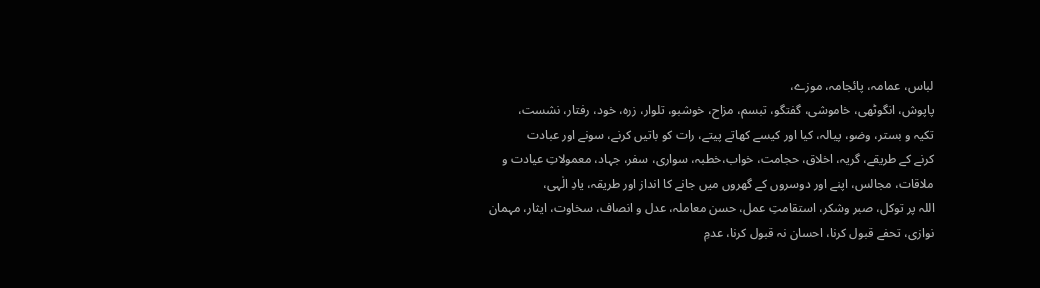لباس، عمامہ، پائجامہ، موزے،
پاپوش، انگوٹھی، خاموشی، گفتگو، تبسم، مزاح، خوشبو، تلوار، زرہ، خود، رفتار، نشست،
تکیہ و بستر، وضو، پیالہ، کیا اور کیسے کھاتے پیتے، رات کو باتیں کرنے، سونے اور عبادت
کرنے کے طریقے، گریہ، اخلاق، حجامت، خواب،خطبہ، سواری، سفر، جہاد، معمولاتِ عیادت و
ملاقات، مجالس، اپنے اور دوسروں کے گھروں میں جانے کا انداز اور طریقہ، یادِ الٰہی،
اللہ پر توکل، صبر وشکر، استقامتِ عمل، حسن معاملہ، عدل و انصاف، سخاوت، ایثار، مہمان
نوازی، تحفے قبول کرنا، احسان نہ قبول کرنا، عدمِ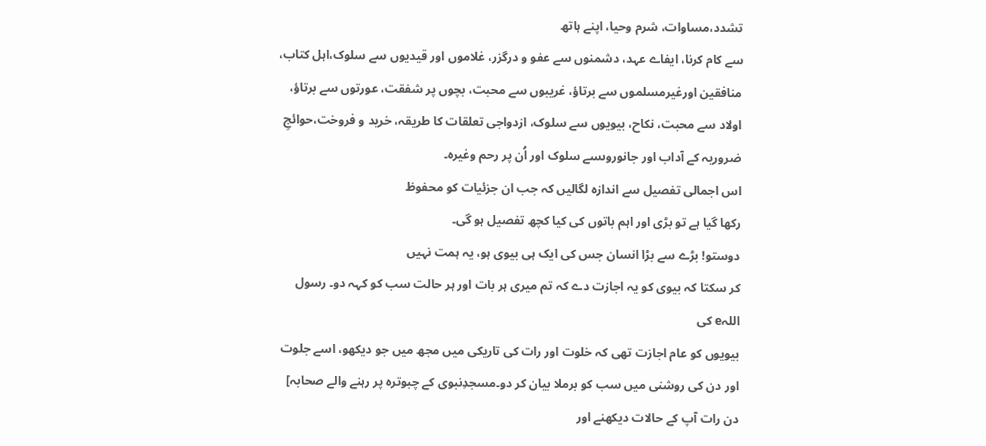تشدد،مساوات، شرم وحیا، اپنے ہاتھ
سے کام کرنا، ایفاے عہد، دشمنوں سے عفو و درگزر، غلاموں اور قیدیوں سے سلوک،اہل کتاب،
منافقین اورغیرمسلموں سے برتاؤ، غریبوں سے محبت، بچوں پر شفقت، عورتوں سے برتاؤ،
اولاد سے محبت، نکاح، بیویوں سے سلوک، ازدواجی تعلقات کا طریقہ، خرید و فروخت،حوائجِ
ضروریہ کے آداب اور جانوروںسے سلوک اور اُن پر رحم وغیرہ۔
اس اجمالی تفصیل سے اندازہ لگالیں کہ جب ان جزئیات کو محفوظ
رکھا گیا ہے تو بڑی اور اہم باتوں کی کیا کچھ تفصیل ہو گی۔
دوستو! بڑے سے بڑا انسان جس کی ایک ہی بیوی ہو، یہ ہمت نہیں
کر سکتا کہ بیوی کو یہ اجازت دے کہ تم میری ہر بات اور ہر حالت سب کو کہہ دو۔ رسول
اللہe کی
بیویوں کو عام اجازت تھی کہ خلوت اور رات کی تاریکی میں مجھ میں جو دیکھو، اسے جلوت
اور دن کی روشنی میں سب کو برملا بیان کر دو۔مسجدِنبوی کے چبوترہ پر رہنے والے صحابہ]
دن رات آپ کے حالات دیکھنے اور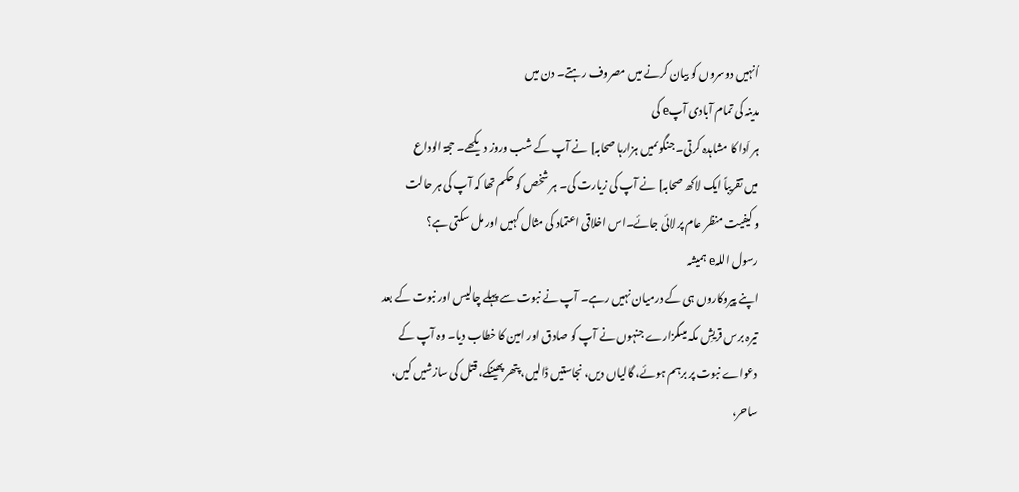اُنہیں دوسروں کو بیان کرنے میں مصروف رہتے۔ دن میں
مدینہ کی تمام آبادی آپe کی
ہر اَدا کا مشاہدہ کرتی۔ جنگوںمیں ہزارہا صحابہ] نے آپ کے شب وروز دیکھے۔ حجۃ الوداع
میں تقریباً ایک لاکھ صحابہ] نے آپ کی زیارت کی۔ ہر شخص کو حکم تھا کہ آپ کی ہر حالت
و کیفیت منظر عام پر لائی جائے۔اس اخلاقی اعتماد کی مثال کہیں اور مل سکتی ہے؟
رسول اللہe ہمیشہ
اپنے پیروکاروں ہی کے درمیان نہیں رہے۔ آپ نے نبوت سے پہلے چالیس اور نبوت کے بعد
تیرہ برس قریشِ مکہ میںگزارے جنہوں نے آپ کو صادق اور امین کا خطاب دیا۔ وہ آپ کے
دعواے نبوت پر برہم ہوئے، گالیاں دیں، نجاستیں ڈالیں، پتھر پھینکے، قتل کی سازشیں کیں،
ساحر،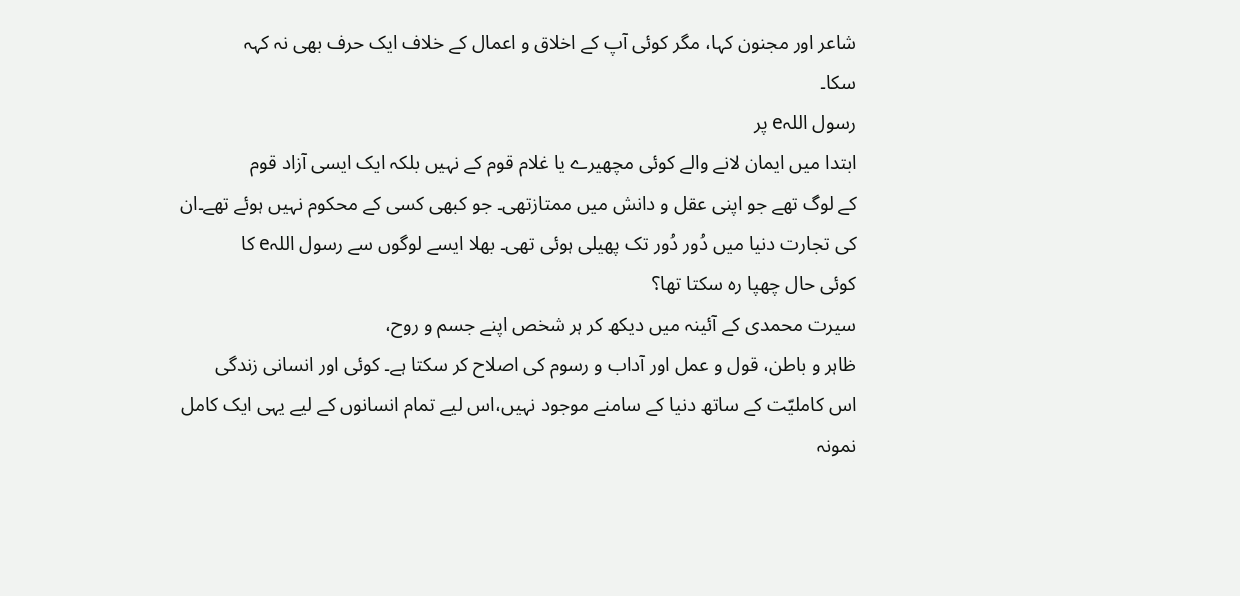شاعر اور مجنون کہا، مگر کوئی آپ کے اخلاق و اعمال کے خلاف ایک حرف بھی نہ کہہ
سکا۔
رسول اللہe پر
ابتدا میں ایمان لانے والے کوئی مچھیرے یا غلام قوم کے نہیں بلکہ ایک ایسی آزاد قوم
کے لوگ تھے جو اپنی عقل و دانش میں ممتازتھی۔ جو کبھی کسی کے محکوم نہیں ہوئے تھے۔ان
کی تجارت دنیا میں دُور دُور تک پھیلی ہوئی تھی۔ بھلا ایسے لوگوں سے رسول اللہe کا
کوئی حال چھپا رہ سکتا تھا؟
سیرت محمدی کے آئینہ میں دیکھ کر ہر شخص اپنے جسم و روح،
ظاہر و باطن، قول و عمل اور آداب و رسوم کی اصلاح کر سکتا ہے۔ کوئی اور انسانی زندگی
اس کاملیّت کے ساتھ دنیا کے سامنے موجود نہیں،اس لیے تمام انسانوں کے لیے یہی ایک کامل
نمونہ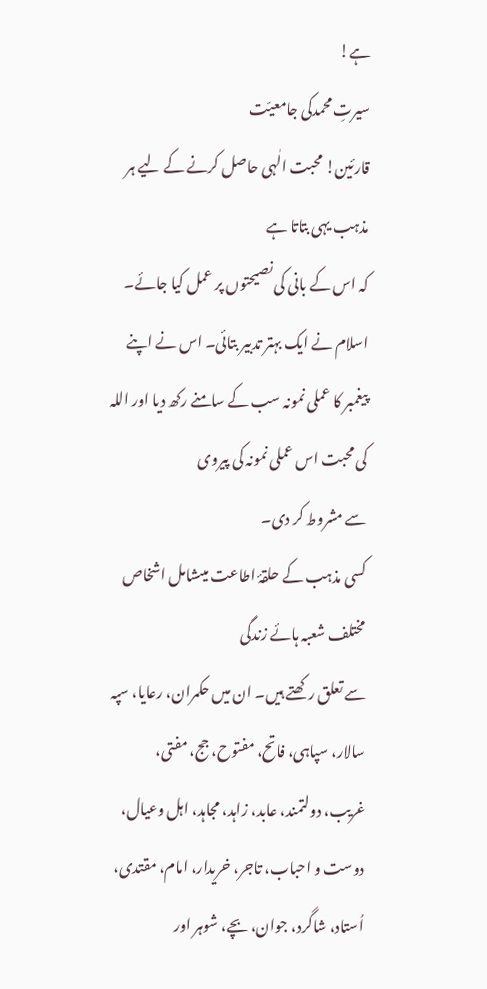ہے!
سیرتِ محمدکی جامعیّت
قارئین! محبت الٰہی حاصل کرنے کے لیے ہر مذہب یہی بتاتا ہے
کہ اس کے بانی کی نصیحتوں پر عمل کیا جائے۔ اسلام نے ایک بہتر تدبیر بتائی۔ اس نے اپنے
پیغمبر کا عملی نمونہ سب کے سامنے رکھ دیا اور اللہ کی محبت اس عملی نمونہ کی پیروی
سے مشروط کر دی۔
کسی مذہب کے حلقۂ اطاعت میںشامل اشخاص مختلف شعبہ ہائے زندگی
سے تعلق رکھتے ہیں۔ ان میں حکمران، رعایا، سپہ سالار، سپاہی، فاتح، مفتوح، جج، مفتی،
غریب، دولتمند، عابد، زاہد، مجاہد، اہل وعیال، دوست و احباب، تاجر، خریدار، امام، مقتدی،
اُستاد، شاگرد، جوان، بچے، شوہر اور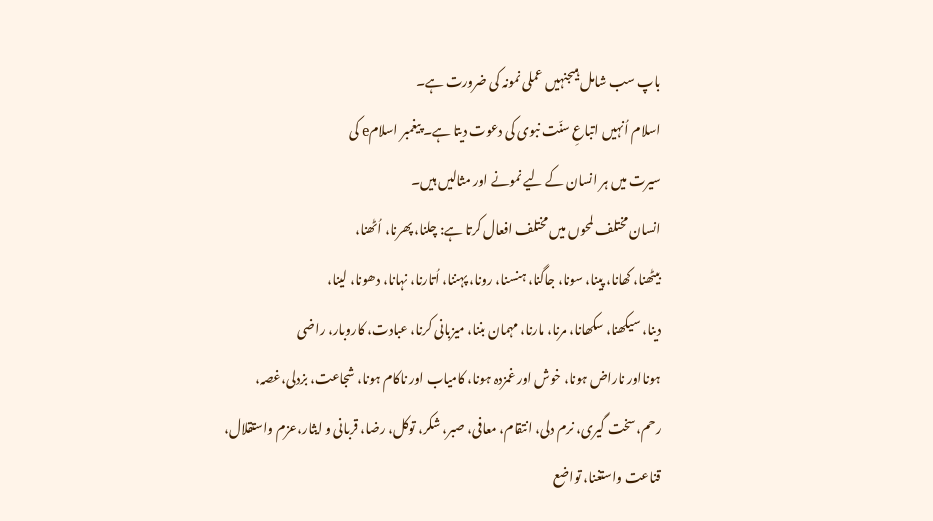باپ سب شامل ہیںجنہیں عملی نمونہ کی ضرورت ہے۔
اسلام اُنہیں اتباعِ سنّت نبوی کی دعوت دیتا ہے۔ پیغمبر اسلامe کی
سیرت میں ہر انسان کے لیے نمونے اور مثالیں ہیں۔
انسان مختلف لمحوں میں مختلف افعال کرتا ہے: چلنا، پھرنا، اُٹھنا،
بیٹھنا، کھانا، پینا، سونا، جاگنا، ہنسنا، رونا، پہننا، اُتارنا، نہانا، دھونا، لینا،
دینا، سیکھنا، سکھانا، مرنا، مارنا، مہمان بننا، میزبانی کرنا، عبادت، کاروبار، راضی
ہونااور ناراض ہونا، خوش اور غمزدہ ہونا، کامیاب اور ناکام ہونا، شجاعت، بزدلی،غصہ،
رحم،سخت گیری، نرم دلی، انتقام، معافی، صبر، شکر، توکل، رضا، قربانی و ایثار،عزم واستقلال،
قناعت واستغنا، تواضع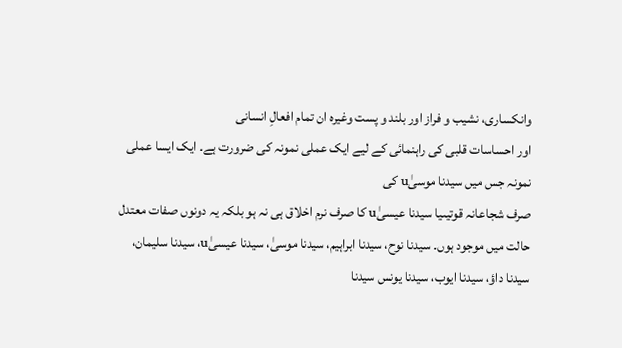وانکساری، نشیب و فراز اور بلند و پست وغیرہ ان تمام افعالِ انسانی
اور احساسات قلبی کی راہنمائی کے لیے ایک عملی نمونہ کی ضرورت ہے۔ ایک ایسا عملی
نمونہ جس میں سیدنا موسیٰu کی
صرف شجاعانہ قوتیںیا سیدنا عیسیٰu کا صرف نرم اخلاق ہی نہ ہو بلکہ یہ دونوں صفات معتدل
حالت میں موجود ہوں۔ سیدنا نوح، سیدنا ابراہیم، سیدنا موسیٰ، سیدنا عیسیٰu، سیدنا سلیمان،
سیدنا داؤ، سیدنا ایوب، سیدنا یونس سیدنا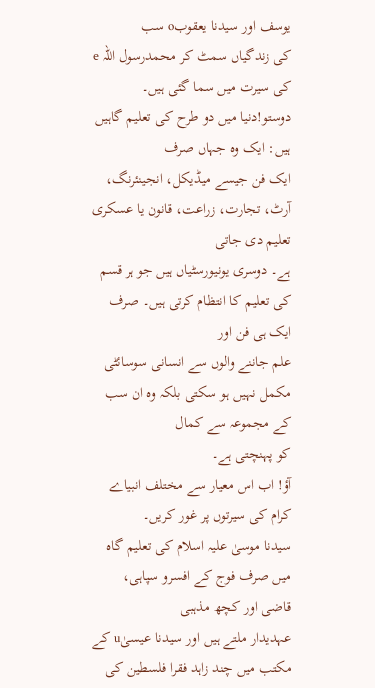یوسف اور سیدنا یعقوبo سب
کی زندگیاں سمٹ کر محمدرسول اللہ e کی سیرت میں سما گئی ہیں۔
دوستو!دنیا میں دو طرح کی تعلیم گاہیں ہیں: ایک وہ جہاں صرف
ایک فن جیسے میڈیکل، انجینئرنگ، آرٹ، تجارت، زراعت، قانون یا عسکری تعلیم دی جاتی
ہے۔ دوسری یونیورسٹیاں ہیں جو ہر قسم کی تعلیم کا انتظام کرتی ہیں۔ صرف ایک ہی فن اور
علم جاننے والوں سے انسانی سوسائٹی مکمل نہیں ہو سکتی بلکہ وہ ان سب کے مجموعہ سے کمال
کو پہنچتی ہے۔
آؤ! اب اس معیار سے مختلف انبیاے کرام کی سیرتوں پر غور کریں۔
سیدنا موسیٰ علیہ اسلام کی تعلیم گاہ میں صرف فوج کے افسرو سپاہی، قاضی اور کچھ مذہبی
عہدیدار ملتے ہیں اور سیدنا عیسیٰu کے
مکتب میں چند زاہد فقرا فلسطین کی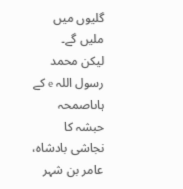گلیوں میں ملیں گے۔
لیکن محمد رسول اللہ e کے ہاںاصمحہ حبشہ کا نجاشی بادشاہ، عامر بن شہر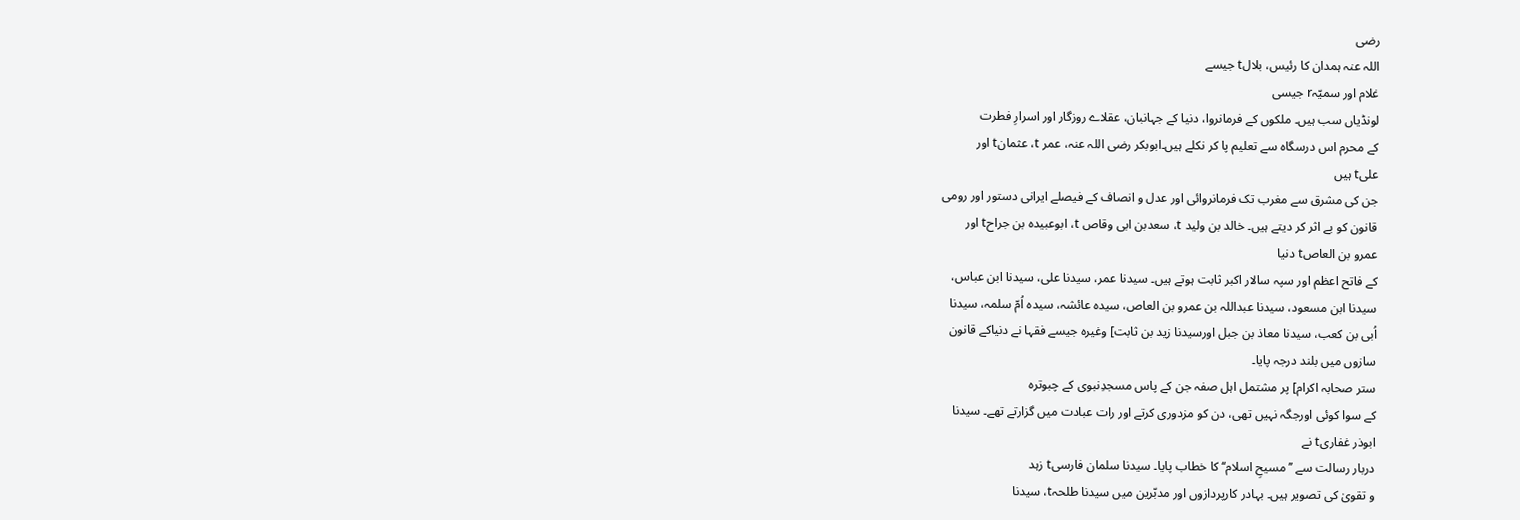رضی
اللہ عنہ ہمدان کا رئیس، بلالt جیسے
غلام اور سمیّہr جیسی
لونڈیاں سب ہیں۔ ملکوں کے فرمانروا، دنیا کے جہانبان، عقلاے روزگار اور اسرارِ فطرت
کے محرم اس درسگاہ سے تعلیم پا کر نکلے ہیں۔ابوبکر رضی اللہ عنہ، عمر t، عثمانt اور
علیt ہیں
جن کی مشرق سے مغرب تک فرمانروائی اور عدل و انصاف کے فیصلے ایرانی دستور اور رومی
قانون کو بے اثر کر دیتے ہیں۔ خالد بن ولید t، سعدبن ابی وقاص t، ابوعبیدہ بن جراحt اور
عمرو بن العاصt دنیا
کے فاتح اعظم اور سپہ سالار اکبر ثابت ہوتے ہیں۔ سیدنا عمر، سیدنا علی، سیدنا ابن عباس،
سیدنا ابن مسعود، سیدنا عبداللہ بن عمرو بن العاص، سیدہ عائشہ، سیدہ اُمّ سلمہ، سیدنا
اُبی بن کعب، سیدنا معاذ بن جبل اورسیدنا زید بن ثابت] وغیرہ جیسے فقہا نے دنیاکے قانون
سازوں میں بلند درجہ پایا۔
ستر صحابہ اکرام] پر مشتمل اہل صفہ جن کے پاس مسجدِنبوی کے چبوترہ
کے سوا کوئی اورجگہ نہیں تھی، دن کو مزدوری کرتے اور رات عبادت میں گزارتے تھے۔ سیدنا
ابوذر غفاریt نے
دربار رسالت سے ’’مسیحِ اسلام‘‘ کا خطاب پایا۔ سیدنا سلمان فارسیt زہد
و تقویٰ کی تصویر ہیں۔ بہادر کارپردازوں اور مدبّرین میں سیدنا طلحہt، سیدنا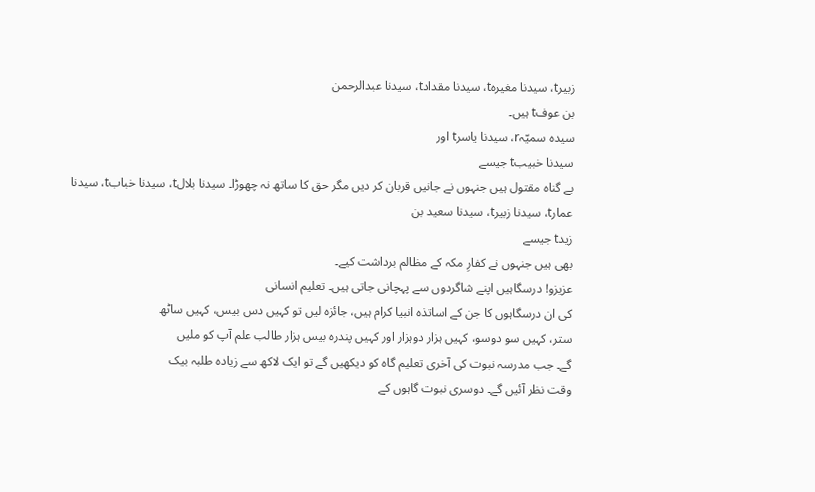زبیرt، سیدنا مغیرہt، سیدنا مقدادt، سیدنا عبدالرحمن
بن عوفt ہیں۔
سیدہ سمیّہr، سیدنا یاسرt اور
سیدنا خبیبt جیسے
بے گناہ مقتول ہیں جنہوں نے جانیں قربان کر دیں مگر حق کا ساتھ نہ چھوڑا۔ سیدنا بلالt، سیدنا خبابt، سیدنا عمارt، سیدنا زبیرt، سیدنا سعید بن
زیدt جیسے
بھی ہیں جنہوں نے کفارِ مکہ کے مظالم برداشت کیے۔
عزیزو! درسگاہیں اپنے شاگردوں سے پہچانی جاتی ہیں۔ تعلیم انسانی
کی ان درسگاہوں کا جن کے اساتذہ انبیا کرام ہیں، جائزہ لیں تو کہیں دس بیس، کہیں ساٹھ
ستر، کہیں سو دوسو، کہیں ہزار دوہزار اور کہیں پندرہ بیس ہزار طالب علم آپ کو ملیں
گے۔ جب مدرسہ نبوت کی آخری تعلیم گاہ کو دیکھیں گے تو ایک لاکھ سے زیادہ طلبہ بیک
وقت نظر آئیں گے۔ دوسری نبوت گاہوں کے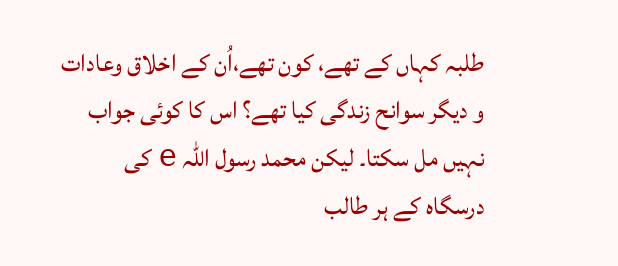طلبہ کہاں کے تھے، کون تھے،اُن کے اخلاق وعادات
و دیگر سوانح زندگی کیا تھے؟ اس کا کوئی جواب نہیں مل سکتا۔ لیکن محمد رسول اللہ e کی
درسگاہ کے ہر طالب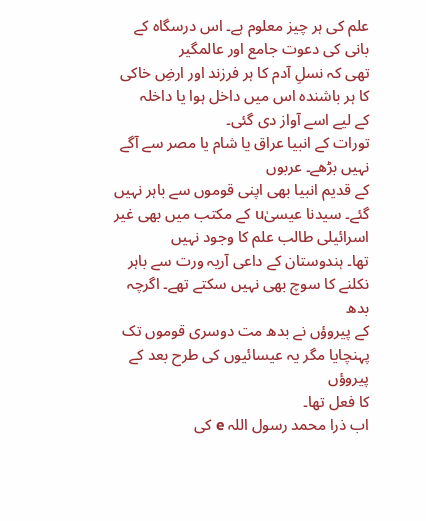علم کی ہر چیز معلوم ہے۔ اس درسگاہ کے بانی کی دعوت جامع اور عالمگیر
تھی کہ نسلِ آدم کا ہر فرزند اور ارضِ خاکی کا ہر باشندہ اس میں داخل ہوا یا داخلہ
کے لیے اسے آواز دی گئی۔
تورات کے انبیا عراق یا شام یا مصر سے آگے نہیں بڑھے۔ عربوں
کے قدیم انبیا بھی اپنی قوموں سے باہر نہیں گئے۔ سیدنا عیسیٰu کے مکتب میں بھی غیر اسرائیلی طالب علم کا وجود نہیں
تھا۔ ہندوستان کے داعی آریہ ورت سے باہر نکلنے کا سوچ بھی نہیں سکتے تھے۔ اگرچہ بدھ
کے پیروؤں نے بدھ مت دوسری قوموں تک پہنچایا مگر یہ عیسائیوں کی طرح بعد کے پیروؤں
کا فعل تھا۔
اب ذرا محمد رسول اللہ e کی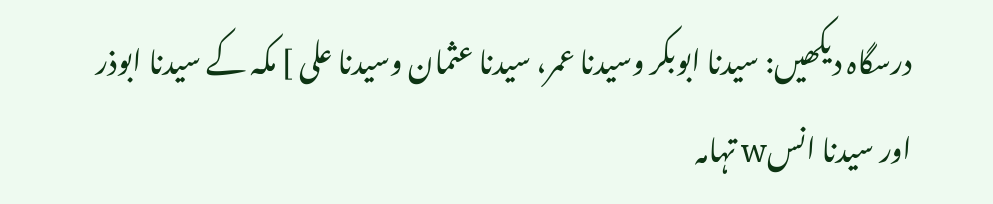درسگاہ دیکھیں: سیدنا ابوبکر وسیدنا عمر، سیدنا عثمان وسیدنا علی ] مکہ کے سیدنا ابوذر
اور سیدنا انسw تہامہ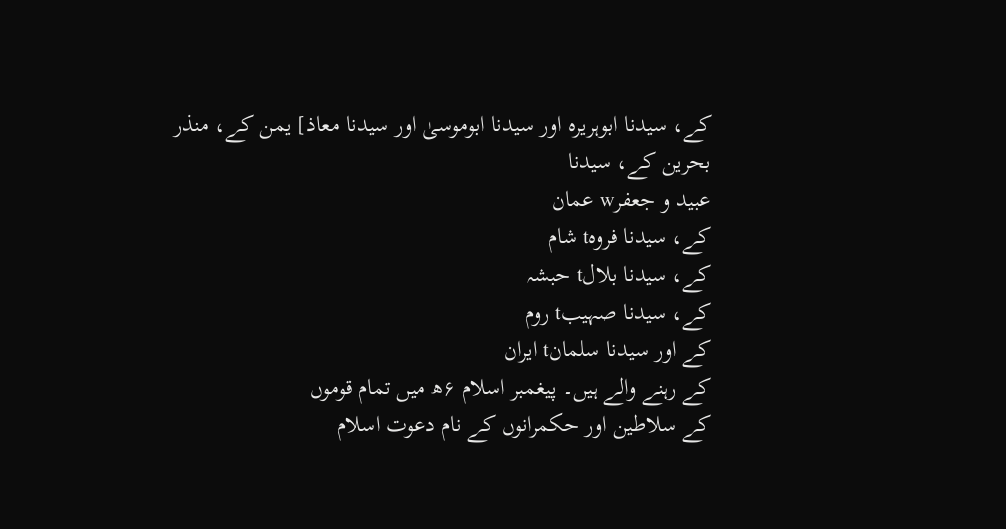کے، سیدنا ابوہریرہ اور سیدنا ابوموسیٰ اور سیدنا معاذ] یمن کے، منذر بحرین کے، سیدنا
عبید و جعفرw عمان
کے، سیدنا فروہt شام
کے، سیدنا بلالt حبشہ
کے، سیدنا صہیبt روم
کے اور سیدنا سلمانt ایران
کے رہنے والے ہیں۔ پیغمبر اسلام ۶ھ میں تمام قوموں
کے سلاطین اور حکمرانوں کے نام دعوت اسلام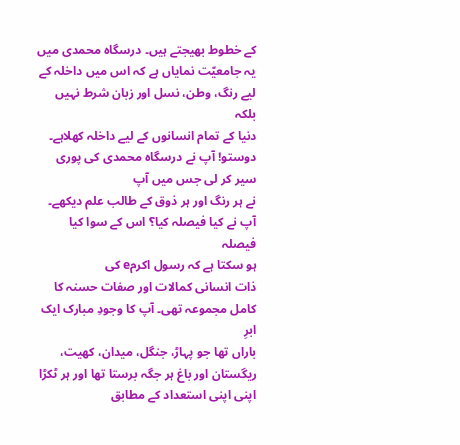کے خطوط بھیجتے ہیں۔ درسگاہ محمدی میں
یہ جامعیّت نمایاں ہے کہ اس میں داخلہ کے لیے رنگ، وطن، نسل اور زبان شرط نہیں بلکہ
دنیا کے تمام انسانوں کے لیے داخلہ کھلاہے۔
دوستو! آپ نے درسگاہ محمدی کی پوری سیر کر لی جس میں آپ
نے ہر رنگ اور ہر ذوق کے طالب علم دیکھے۔ آپ نے کیا فیصلہ کیا؟ اس کے سوا کیا فیصلہ
ہو سکتا ہے کہ رسول اکرمe کی
ذات انسانی کمالات اور صفات حسنہ کا کامل مجموعہ تھی۔ آپ کا وجودِ مبارک ایک ابرِ
باراں تھا جو پہاڑ، جنگل، میدان، کھیت، ریگستان اور باغ ہر جگہ برستا تھا اور ہر ٹکڑا
اپنی اپنی استعداد کے مطابق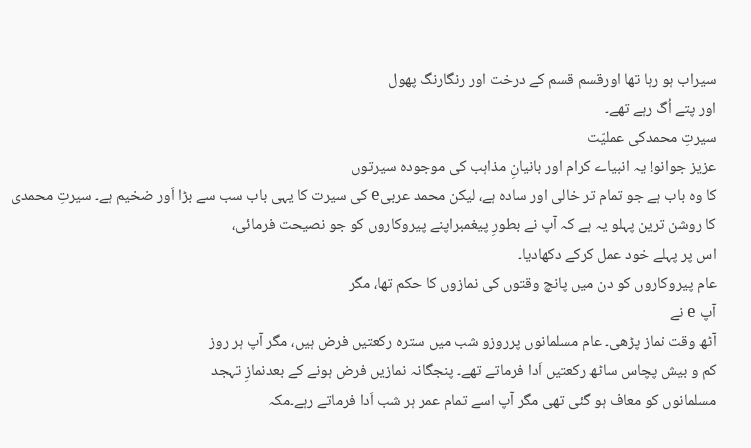سیراب ہو رہا تھا اورقسم قسم کے درخت اور رنگارنگ پھول
اور پتے اُگ رہے تھے۔
سیرتِ محمدکی عملیّت
عزیز جوانو! یہ انبیاے کرام اور بانیانِ مذاہب کی موجودہ سیرتوں
کا وہ باب ہے جو تمام تر خالی اور سادہ ہے، لیکن محمد عربیe کی سیرت کا یہی باب سب سے بڑا اَور ضخیم ہے۔ سیرتِ محمدی
کا روشن ترین پہلو یہ ہے کہ آپ نے بطورِ پیغمبراپنے پیروکاروں کو جو نصیحت فرمائی،
اس پر پہلے خود عمل کرکے دکھادیا۔
عام پیروکاروں کو دن میں پانچ وقتوں کی نمازوں کا حکم تھا، مگر
آپ e نے
آٹھ وقت نماز پڑھی۔ عام مسلمانوں پرروزو شب میں سترہ رکعتیں فرض ہیں، مگر آپ ہر روز
کم و بیش پچاس ساٹھ رکعتیں اَدا فرماتے تھے۔ پنجگانہ نمازیں فرض ہونے کے بعدنمازِ تہجد
مسلمانوں کو معاف ہو گئی تھی مگر آپ اسے تمام عمر ہر شب اَدا فرماتے رہے۔مکہ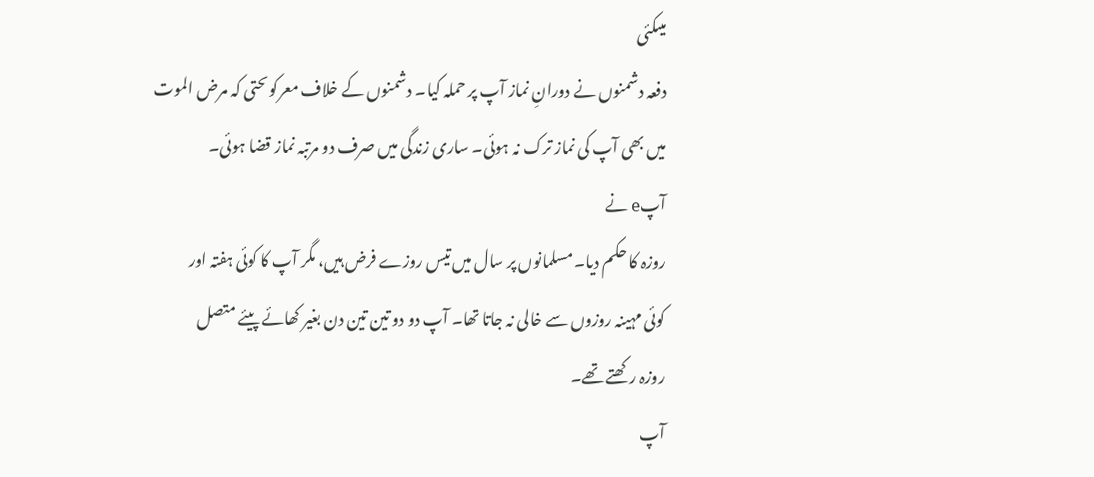میںکئی
دفعہ دشمنوں نے دورانِ نماز آپ پر حملہ کیا۔ دشمنوں کے خلاف معرکوںحتی کہ مرض الموت
میں بھی آپ کی نماز ترک نہ ہوئی۔ ساری زندگی میں صرف دو مرتبہ نماز قضا ہوئی۔
آپe نے
روزہ کا حکم دیا۔ مسلمانوں پر سال میں تیس روزے فرض ہیں، مگر آپ کا کوئی ہفتہ اور
کوئی مہینہ روزوں سے خالی نہ جاتا تھا۔ آپ دو دو تین تین دن بغیر کھائے پیئے متصل
روزہ رکھتے تھے۔
آپ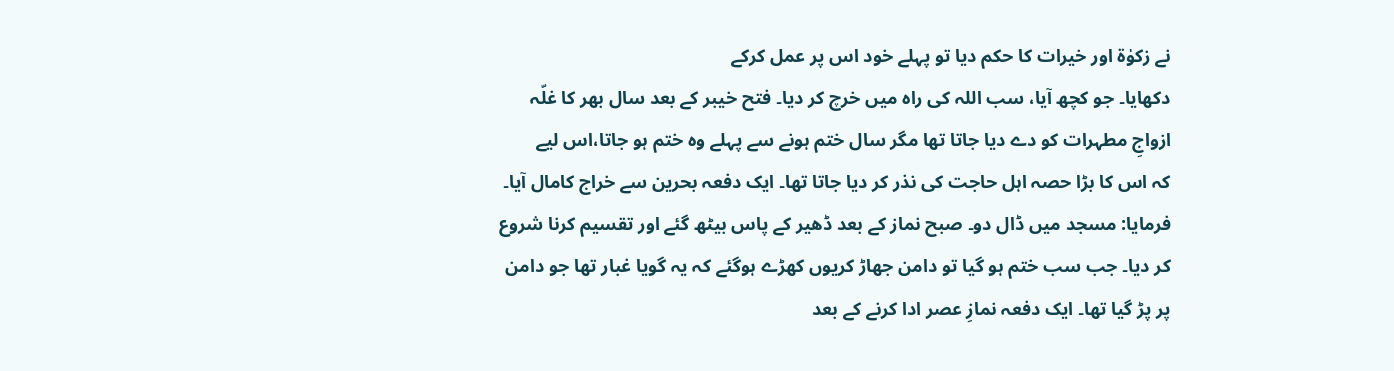نے زکوٰۃ اور خیرات کا حکم دیا تو پہلے خود اس پر عمل کرکے
دکھایا۔ جو کچھ آیا، سب اللہ کی راہ میں خرچ کر دیا۔ فتح خیبر کے بعد سال بھر کا غلّہ
ازواجِ مطہرات کو دے دیا جاتا تھا مگر سال ختم ہونے سے پہلے وہ ختم ہو جاتا،اس لیے
کہ اس کا بڑا حصہ اہل حاجت کی نذر کر دیا جاتا تھا۔ ایک دفعہ بحرین سے خراج کامال آیا۔
فرمایا: مسجد میں ڈال دو۔ صبح نماز کے بعد ڈھیر کے پاس بیٹھ گئے اور تقسیم کرنا شروع
کر دیا۔ جب سب ختم ہو گیا تو دامن جھاڑ کریوں کھڑے ہوگئے کہ یہ گویا غبار تھا جو دامن
پر پڑ گیا تھا۔ ایک دفعہ نمازِ عصر ادا کرنے کے بعد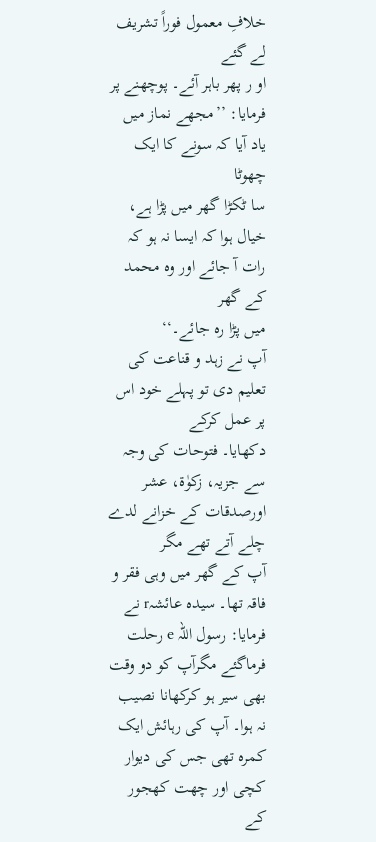خلافِ معمول فوراً تشریف لے گئے
او ر پھر باہر آئے۔ پوچھنے پر فرمایا: ’’مجھے نماز میں یاد آیا کہ سونے کا ایک چھوٹا
سا ٹکڑا گھر میں پڑا ہے، خیال ہوا کہ ایسا نہ ہو کہ رات آ جائے اور وہ محمد کے گھر
میں پڑا رہ جائے۔‘‘
آپ نے زہد و قناعت کی تعلیم دی تو پہلے خود اس پر عمل کرکے
دکھایا۔ فتوحات کی وجہ سے جزیہ، زکوٰۃ، عشر اورصدقات کے خزانے لدے چلے آتے تھے مگر
آپ کے گھر میں وہی فقر و فاقہ تھا۔ سیدہ عائشہr نے فرمایا: رسول اللہ e رحلت فرماگئے مگرآپ کو دو وقت بھی سیر ہو کرکھانا نصیب
نہ ہوا۔ آپ کی رہائش ایک کمرہ تھی جس کی دیوار کچی اور چھت کھجور کے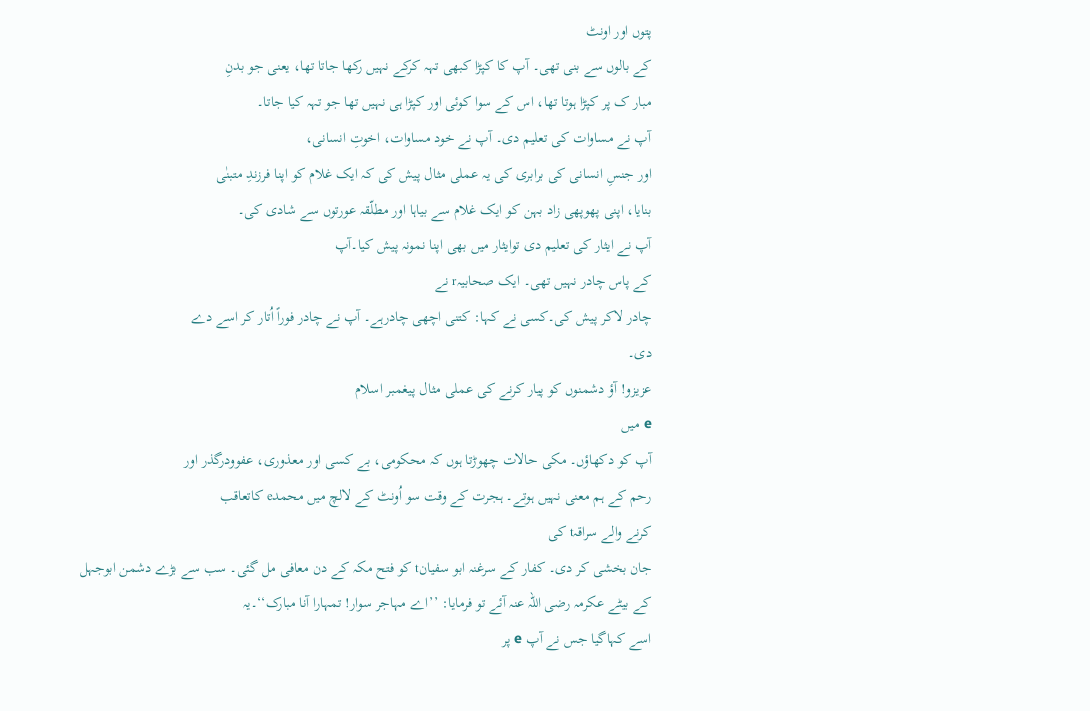پتوں اور اونٹ
کے بالوں سے بنی تھی۔ آپ کا کپڑا کبھی تہہ کرکے نہیں رکھا جاتا تھا، یعنی جو بدنِ
مبار ک پر کپڑا ہوتا تھا، اس کے سوا کوئی اور کپڑا ہی نہیں تھا جو تہہ کیا جاتا۔
آپ نے مساوات کی تعلیم دی۔ آپ نے خود مساوات، اخوتِ انسانی،
اور جنسِ انسانی کی برابری کی یہ عملی مثال پیش کی کہ ایک غلام کو اپنا فرزندِ متبنٰی
بنایا، اپنی پھوپھی زاد بہن کو ایک غلام سے بیاہا اور مطلّقہ عورتوں سے شادی کی۔
آپ نے ایثار کی تعلیم دی توایثار میں بھی اپنا نمونہ پیش کیا۔آپ
کے پاس چادر نہیں تھی۔ ایک صحابیہr نے
چادر لاکر پیش کی۔کسی نے کہا: کتنی اچھی چادرہے۔ آپ نے چادر فوراً اُتار کر اسے دے
دی۔
عزیزو! آؤ دشمنوں کو پیار کرنے کی عملی مثال پیغمبر اسلام
e میں
آپ کو دکھاؤں۔ مکی حالات چھوڑتا ہوں کہ محکومی، بے کسی اور معذوری، عفوودرگذر اور
رحم کے ہم معنی نہیں ہوتے۔ ہجرت کے وقت سو اُونٹ کے لالچ میں محمدe کاتعاقب
کرنے والے سراقہt کی
جان بخشی کر دی۔ کفار کے سرغنہ ابو سفیانt کو فتح مکہ کے دن معافی مل گئی۔ سب سے بڑے دشمن ابوجہل
کے بیٹے عکرمہ رضی اللہ عنہ آئے تو فرمایا: ’’اے مہاجر سوار! تمہارا آنا مبارک‘‘۔یہ
اسے کہاگیا جس نے آپ e پر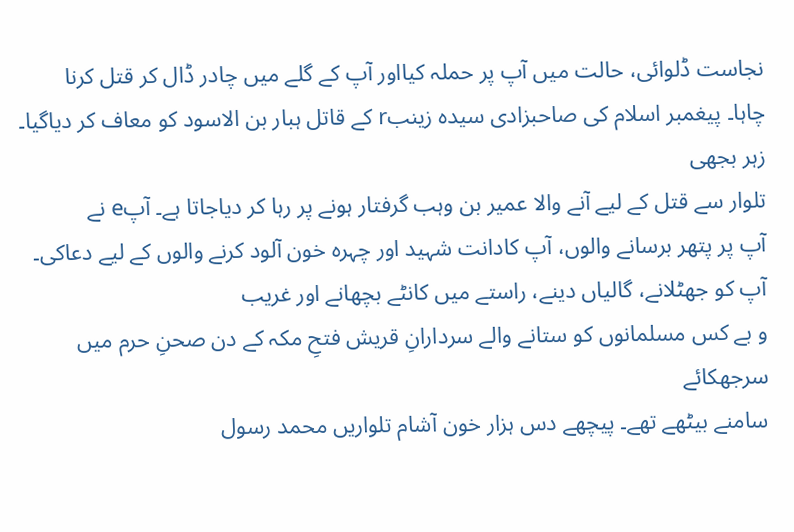نجاست ڈلوائی، حالت میں آپ پر حملہ کیااور آپ کے گلے میں چادر ڈال کر قتل کرنا
چاہا۔ پیغمبر اسلام کی صاحبزادی سیدہ زینبr کے قاتل ہبار بن الاسود کو معاف کر دیاگیا۔ زہر بجھی
تلوار سے قتل کے لیے آنے والا عمیر بن وہب گرفتار ہونے پر رہا کر دیاجاتا ہے۔ آپe نے
آپ پر پتھر برسانے والوں، آپ کادانت شہید اور چہرہ خون آلود کرنے والوں کے لیے دعاکی۔
آپ کو جھٹلانے، گالیاں دینے، راستے میں کانٹے بچھانے اور غریب
و بے کس مسلمانوں کو ستانے والے سردارانِ قریش فتحِ مکہ کے دن صحنِ حرم میں سرجھکائے
سامنے بیٹھے تھے۔ پیچھے دس ہزار خون آشام تلواریں محمد رسول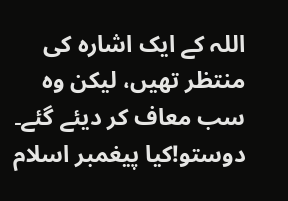اللہ کے ایک اشارہ کی
منتظر تھیں، لیکن وہ سب معاف کر دیئے گئے۔
دوستو!کیا پیغمبر اسلام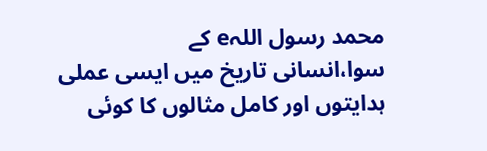محمد رسول اللہe کے
سوا،انسانی تاریخ میں ایسی عملی ہدایتوں اور کامل مثالوں کا کوئی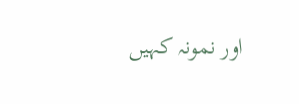اور نمونہ کہیں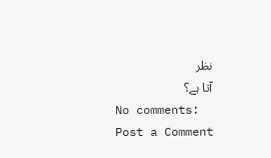نظر
آتا ہے؟
No comments:
Post a Comment